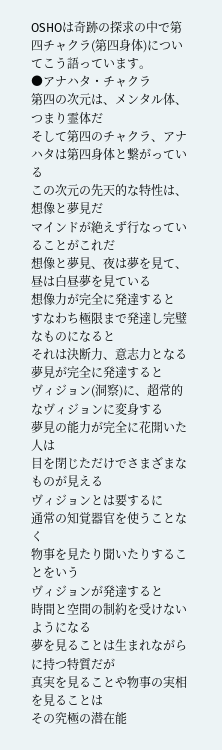OSHOは奇跡の探求の中で第四チャクラ(第四身体)についてこう語っています。
●アナハタ・チャクラ
第四の次元は、メンタル体、つまり霊体だ
そして第四のチャクラ、アナハタは第四身体と繋がっている
この次元の先天的な特性は、想像と夢見だ
マインドが絶えず行なっていることがこれだ
想像と夢見、夜は夢を見て、昼は白昼夢を見ている
想像力が完全に発達すると
すなわち極限まで発達し完璧なものになると
それは決断力、意志力となる
夢見が完全に発達すると
ヴィジョン(洞察)に、超常的なヴィジョンに変身する
夢見の能力が完全に花開いた人は
目を閉じただけでさまざまなものが見える
ヴィジョンとは要するに
通常の知覚器官を使うことなく
物事を見たり聞いたりすることをいう
ヴィジョンが発達すると
時間と空間の制約を受けないようになる
夢を見ることは生まれながらに持つ特質だが
真実を見ることや物事の実相を見ることは
その究極の潜在能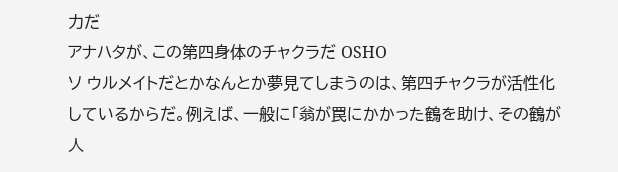力だ
アナハタが、この第四身体のチャクラだ OSHO
ソ ウルメイトだとかなんとか夢見てしまうのは、第四チャクラが活性化しているからだ。例えば、一般に「翁が罠にかかった鶴を助け、その鶴が人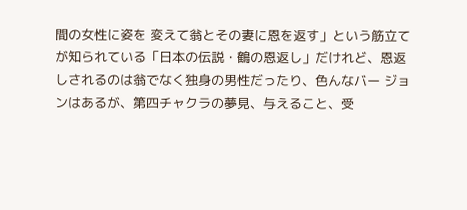間の女性に姿を 変えて翁とその妻に恩を返す」という筋立てが知られている「日本の伝説・鶴の恩返し」だけれど、恩返しされるのは翁でなく独身の男性だったり、色んなバー ジョンはあるが、第四チャクラの夢見、与えること、受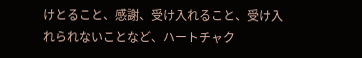けとること、感謝、受け入れること、受け入れられないことなど、ハートチャク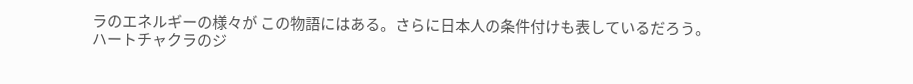ラのエネルギーの様々が この物語にはある。さらに日本人の条件付けも表しているだろう。
ハートチャクラのジ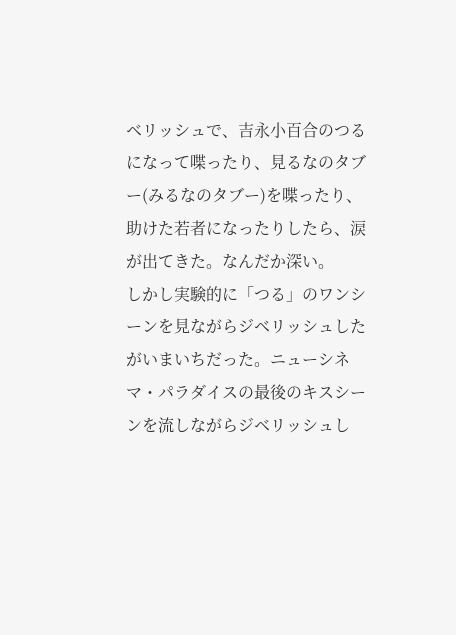ベリッシュで、吉永小百合のつるになって喋ったり、見るなのタブー(みるなのタブー)を喋ったり、助けた若者になったりしたら、涙が出てきた。なんだか深い。
しかし実験的に「つる」のワンシーンを見ながらジベリッシュしたがいまいちだった。ニューシネマ・パラダイスの最後のキスシーンを流しながらジベリッシュし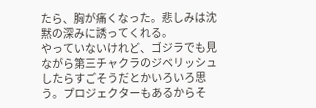たら、胸が痛くなった。悲しみは沈黙の深みに誘ってくれる。
やっていないけれど、ゴジラでも見ながら第三チャクラのジベリッシュしたらすごそうだとかいろいろ思う。プロジェクターもあるからそ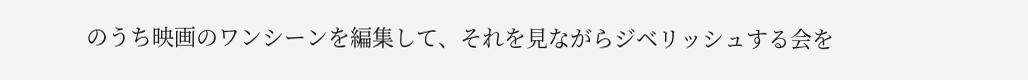のうち映画のワンシーンを編集して、それを見ながらジベリッシュする会を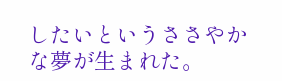したいというささやかな夢が生まれた。